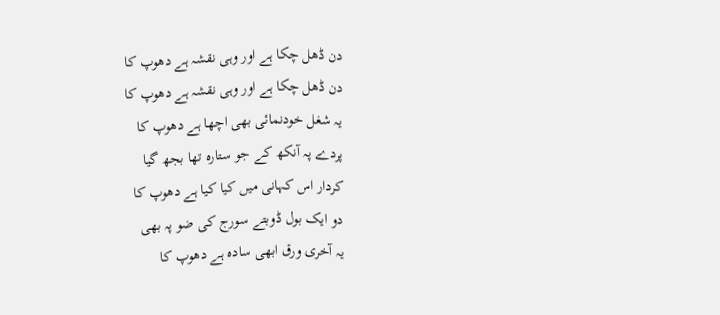دن ڈھل چکا ہے اور وہی نقشہ ہے دھوپ کا
دن ڈھل چکا ہے اور وہی نقشہ ہے دھوپ کا
یہ شغل خودنمائی بھی اچھا ہے دھوپ کا
پردے پہ آنکھ کے جو ستارہ تھا بجھ گیا
کردار اس کہانی میں کیا کیا ہے دھوپ کا
دو ایک بول ڈوبتے سورج کی ضو پہ بھی
یہ آخری ورق ابھی سادہ ہے دھوپ کا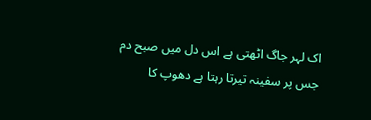اک لہر جاگ اٹھتی ہے اس دل میں صبح دم
جس پر سفینہ تیرتا رہتا ہے دھوپ کا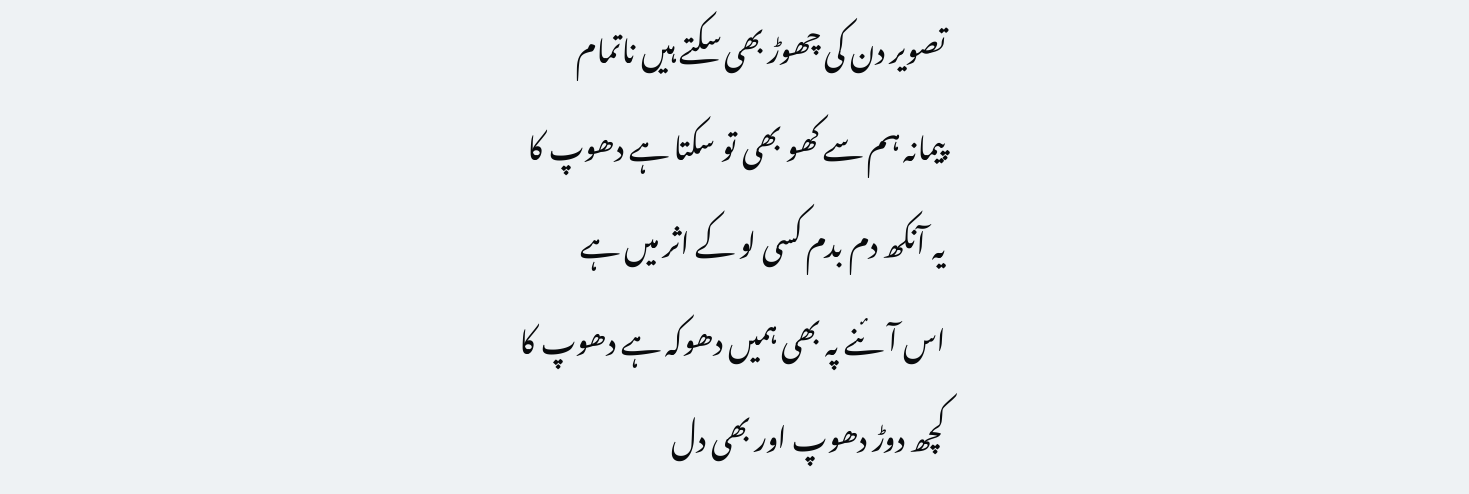تصویر دن کی چھوڑ بھی سکتے ہیں ناتمام
پیمانہ ہم سے کھو بھی تو سکتا ہے دھوپ کا
یہ آنکھ دم بدم کسی لو کے اثر میں ہے
اس آئنے پہ بھی ہمیں دھوکہ ہے دھوپ کا
کچھ دوڑ دھوپ اور بھی دل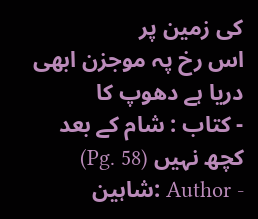کی زمین پر
اس رخ پہ موجزن ابھی دریا ہے دھوپ کا
- کتاب : شام کے بعد کچھ نہیں (Pg. 58)
- Author :شاہین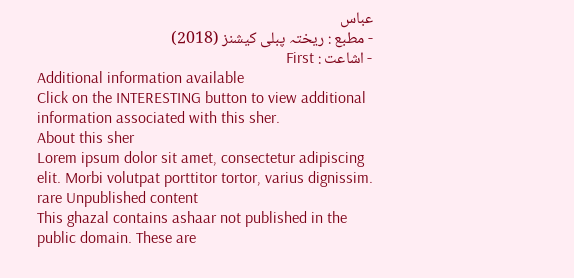عباس
- مطبع : ریختہ پبلی کیشنز (2018)
- اشاعت : First
Additional information available
Click on the INTERESTING button to view additional information associated with this sher.
About this sher
Lorem ipsum dolor sit amet, consectetur adipiscing elit. Morbi volutpat porttitor tortor, varius dignissim.
rare Unpublished content
This ghazal contains ashaar not published in the public domain. These are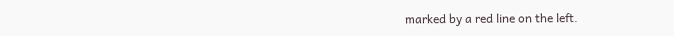marked by a red line on the left.